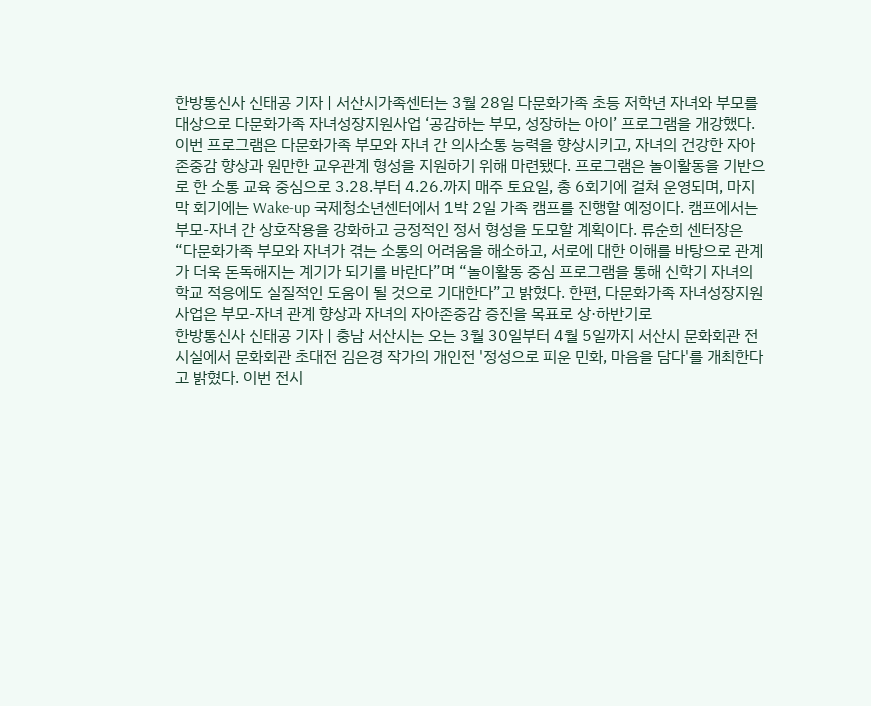한방통신사 신태공 기자 | 서산시가족센터는 3월 28일 다문화가족 초등 저학년 자녀와 부모를 대상으로 다문화가족 자녀성장지원사업 ‘공감하는 부모, 성장하는 아이’ 프로그램을 개강했다. 이번 프로그램은 다문화가족 부모와 자녀 간 의사소통 능력을 향상시키고, 자녀의 건강한 자아존중감 향상과 원만한 교우관계 형성을 지원하기 위해 마련됐다. 프로그램은 놀이활동을 기반으로 한 소통 교육 중심으로 3.28.부터 4.26.까지 매주 토요일, 총 6회기에 걸쳐 운영되며, 마지막 회기에는 Wake-up 국제청소년센터에서 1박 2일 가족 캠프를 진행할 예정이다. 캠프에서는 부모-자녀 간 상호작용을 강화하고 긍정적인 정서 형성을 도모할 계획이다. 류순희 센터장은 “다문화가족 부모와 자녀가 겪는 소통의 어려움을 해소하고, 서로에 대한 이해를 바탕으로 관계가 더욱 돈독해지는 계기가 되기를 바란다”며 “놀이활동 중심 프로그램을 통해 신학기 자녀의 학교 적응에도 실질적인 도움이 될 것으로 기대한다”고 밝혔다. 한편, 다문화가족 자녀성장지원사업은 부모-자녀 관계 향상과 자녀의 자아존중감 증진을 목표로 상·하반기로
한방통신사 신태공 기자 | 충남 서산시는 오는 3월 30일부터 4월 5일까지 서산시 문화회관 전시실에서 문화회관 초대전 김은경 작가의 개인전 '정성으로 피운 민화, 마음을 담다'를 개최한다고 밝혔다. 이번 전시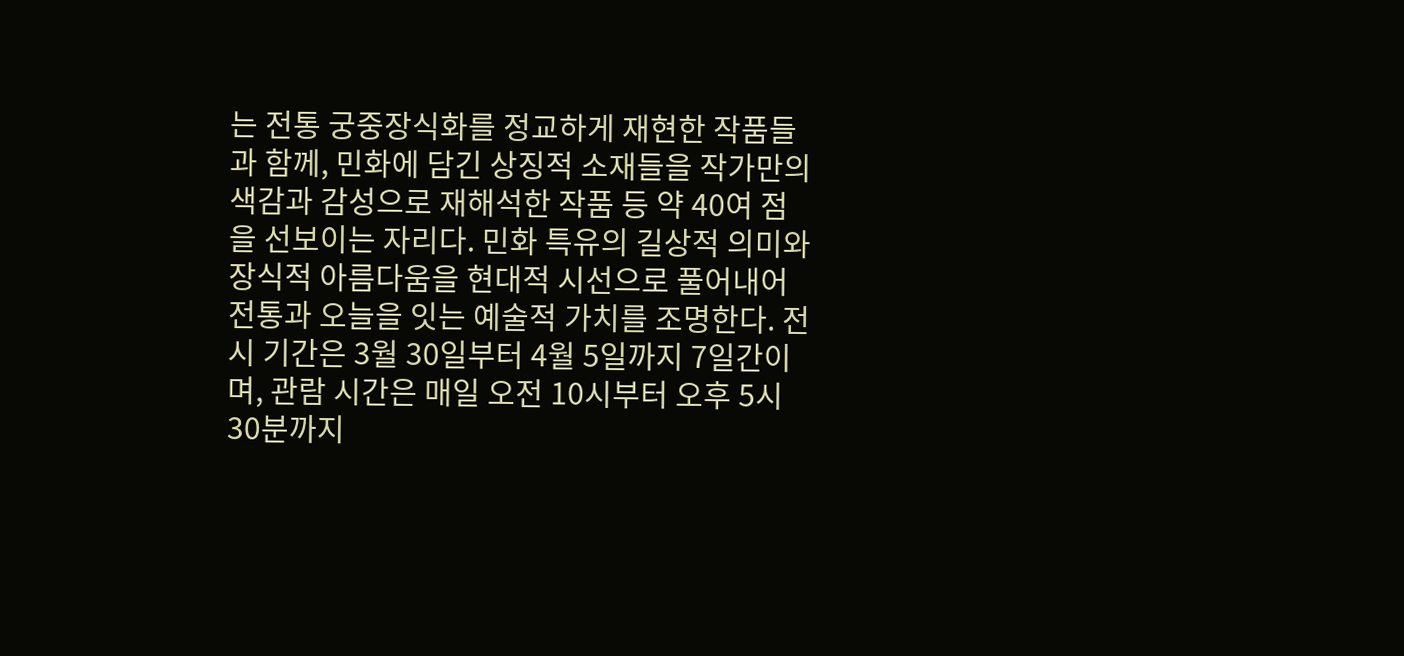는 전통 궁중장식화를 정교하게 재현한 작품들과 함께, 민화에 담긴 상징적 소재들을 작가만의 색감과 감성으로 재해석한 작품 등 약 40여 점을 선보이는 자리다. 민화 특유의 길상적 의미와 장식적 아름다움을 현대적 시선으로 풀어내어 전통과 오늘을 잇는 예술적 가치를 조명한다. 전시 기간은 3월 30일부터 4월 5일까지 7일간이며, 관람 시간은 매일 오전 10시부터 오후 5시 30분까지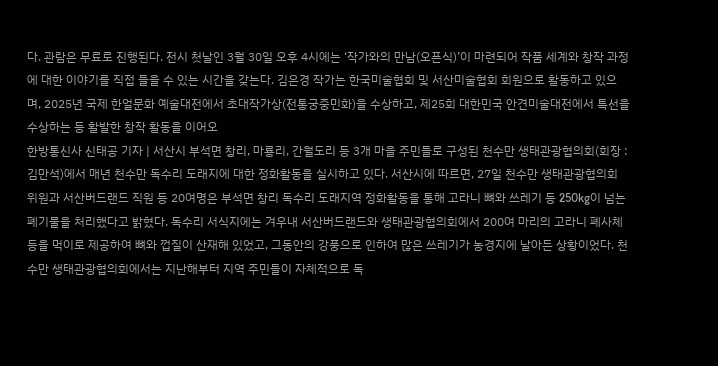다. 관람은 무료로 진행된다. 전시 첫날인 3월 30일 오후 4시에는 ‘작가와의 만남(오픈식)’이 마련되어 작품 세계와 창작 과정에 대한 이야기를 직접 들을 수 있는 시간을 갖는다. 김은경 작가는 한국미술협회 및 서산미술협회 회원으로 활동하고 있으며, 2025년 국제 한얼문화 예술대전에서 초대작가상(전통궁중민화)을 수상하고, 제25회 대한민국 안견미술대전에서 특선을 수상하는 등 활발한 창작 활동을 이어오
한방통신사 신태공 기자 | 서산시 부석면 창리, 마룡리, 간월도리 등 3개 마을 주민들로 구성된 천수만 생태관광협의회(회장 : 김만석)에서 매년 천수만 독수리 도래지에 대한 정화활동을 실시하고 있다. 서산시에 따르면, 27일 천수만 생태관광협의회 위원과 서산버드랜드 직원 등 20여명은 부석면 창리 독수리 도래지역 정화활동을 통해 고라니 뼈와 쓰레기 등 250kg이 넘는 폐기물을 처리했다고 밝혔다. 독수리 서식지에는 겨우내 서산버드랜드와 생태관광협의회에서 200여 마리의 고라니 폐사체 등을 먹이로 제공하여 뼈와 껍질이 산재해 있었고, 그동안의 강풍으로 인하여 많은 쓰레기가 농경지에 날아든 상황이었다. 천수만 생태관광협의회에서는 지난해부터 지역 주민들이 자체적으로 독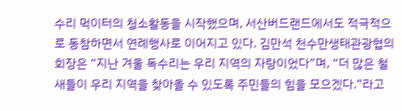수리 먹이터의 청소활동을 시작했으며, 서산버드랜드에서도 적극적으로 동참하면서 연례행사로 이어지고 있다. 김만석 천수만생태관광협의회장은 “지난 겨울 독수리는 우리 지역의 자랑이었다”며, “더 많은 철새들이 우리 지역을 찾아올 수 있도록 주민들의 힘을 모으겠다.”라고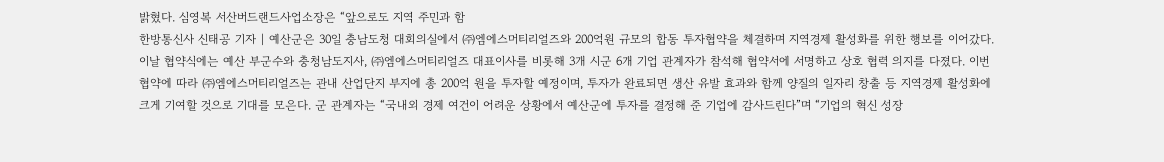밝혔다. 심영복 서산버드랜드사업소장은 “앞으로도 지역 주민과 함
한방통신사 신태공 기자 | 예산군은 30일 충남도청 대회의실에서 ㈜엠에스머티리얼즈와 200억원 규모의 합동 투자협약을 체결하며 지역경제 활성화를 위한 행보를 이어갔다. 이날 협약식에는 예산 부군수와 충청남도지사, ㈜엠에스머티리얼즈 대표이사를 비롯해 3개 시군 6개 기업 관계자가 참석해 협약서에 서명하고 상호 협력 의지를 다졌다. 이번 협약에 따라 ㈜엠에스머티리얼즈는 관내 산업단지 부지에 총 200억 원을 투자할 예정이며, 투자가 완료되면 생산 유발 효과와 함께 양질의 일자리 창출 등 지역경제 활성화에 크게 기여할 것으로 기대를 모은다. 군 관계자는 “국내외 경제 여건이 어려운 상황에서 예산군에 투자를 결정해 준 기업에 감사드린다”며 “기업의 혁신 성장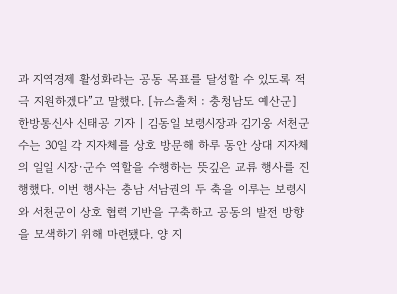과 지역경제 활성화라는 공동 목표를 달성할 수 있도록 적극 지원하겠다”고 말했다. [뉴스출처 : 충청남도 예산군]
한방통신사 신태공 기자 | 김동일 보령시장과 김기웅 서천군수는 30일 각 지자체를 상호 방문해 하루 동안 상대 지자체의 일일 시장·군수 역할을 수행하는 뜻깊은 교류 행사를 진행했다. 이번 행사는 충남 서남권의 두 축을 이루는 보령시와 서천군이 상호 협력 기반을 구축하고 공동의 발전 방향을 모색하기 위해 마련됐다. 양 지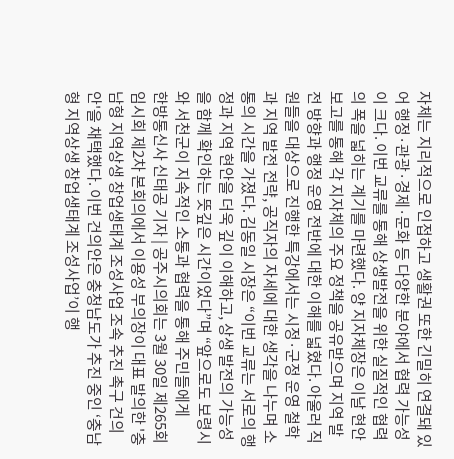자체는 지리적으로 인접하고 생활권 또한 긴밀히 연결돼 있어 행정·관광·경제·문화 등 다양한 분야에서 협력 가능성이 크다. 이번 교류를 통해 상생발전을 위한 실질적인 협력의 폭을 넓히는 계기를 마련했다. 양 지자체장은 이날 현안보고를 통해 각 지자체의 주요 정책을 공유받으며 지역 발전 방향과 행정 운영 전반에 대한 이해를 넓혔다. 아울러 직원들을 대상으로 진행한 특강에서는 시정·군정 운영 철학과 지역 발전 전략, 공직자의 자세에 대한 생각을 나누며 소통의 시간을 가졌다. 김동일 시장은 “이번 교류는 서로의 행정과 지역 현안을 더욱 깊이 이해하고, 상생 발전의 가능성을 함께 확인하는 뜻깊은 시간이었다”며 “앞으로도 보령시와 서천군이 지속적인 소통과 협력을 통해 주민들에게
한방통신사 신태공 기자 | 공주시의회는 3월 30일 제265회 임시회 제2차 본회의에서 이용성 부의장이 대표 발의한 '충남형 지역상생 창업생태계 조성사업 조속 추진 촉구 건의안'을 채택했다. 이번 건의안은 충청남도가 추진 중인 ‘충남형 지역상생 창업생태계 조성사업’이 행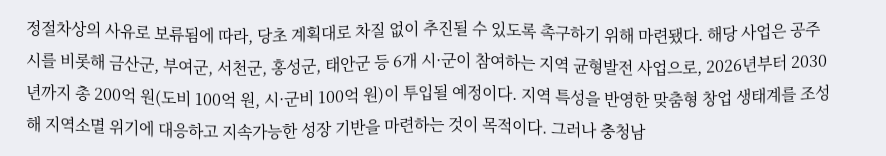정절차상의 사유로 보류됨에 따라, 당초 계획대로 차질 없이 추진될 수 있도록 촉구하기 위해 마련됐다. 해당 사업은 공주시를 비롯해 금산군, 부여군, 서천군, 홍성군, 태안군 등 6개 시·군이 참여하는 지역 균형발전 사업으로, 2026년부터 2030년까지 총 200억 원(도비 100억 원, 시·군비 100억 원)이 투입될 예정이다. 지역 특성을 반영한 맞춤형 창업 생태계를 조성해 지역소멸 위기에 대응하고 지속가능한 성장 기반을 마련하는 것이 목적이다. 그러나 충청남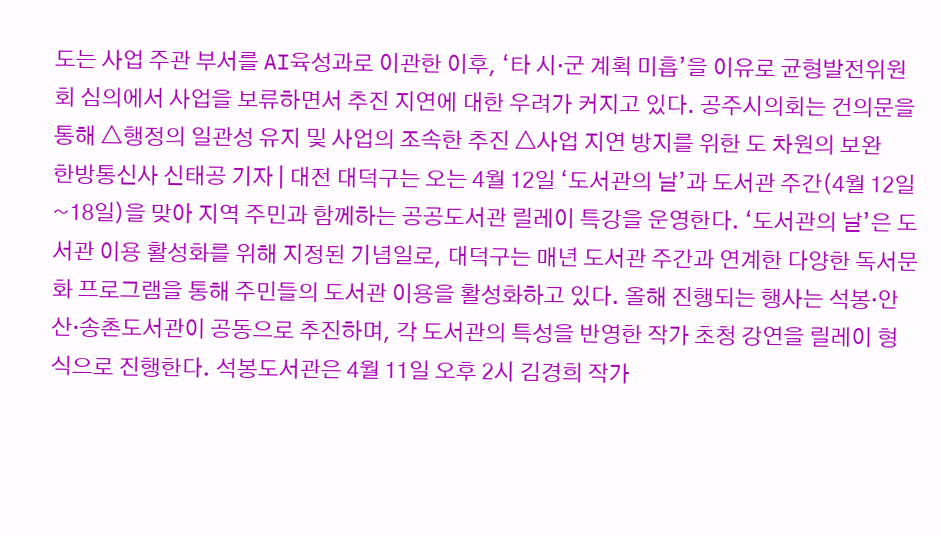도는 사업 주관 부서를 AI육성과로 이관한 이후, ‘타 시·군 계획 미흡’을 이유로 균형발전위원회 심의에서 사업을 보류하면서 추진 지연에 대한 우려가 커지고 있다. 공주시의회는 건의문을 통해 △행정의 일관성 유지 및 사업의 조속한 추진 △사업 지연 방지를 위한 도 차원의 보완
한방통신사 신태공 기자 | 대전 대덕구는 오는 4월 12일 ‘도서관의 날’과 도서관 주간(4월 12일~18일)을 맞아 지역 주민과 함께하는 공공도서관 릴레이 특강을 운영한다. ‘도서관의 날’은 도서관 이용 활성화를 위해 지정된 기념일로, 대덕구는 매년 도서관 주간과 연계한 다양한 독서문화 프로그램을 통해 주민들의 도서관 이용을 활성화하고 있다. 올해 진행되는 행사는 석봉·안산·송촌도서관이 공동으로 추진하며, 각 도서관의 특성을 반영한 작가 초청 강연을 릴레이 형식으로 진행한다. 석봉도서관은 4월 11일 오후 2시 김경희 작가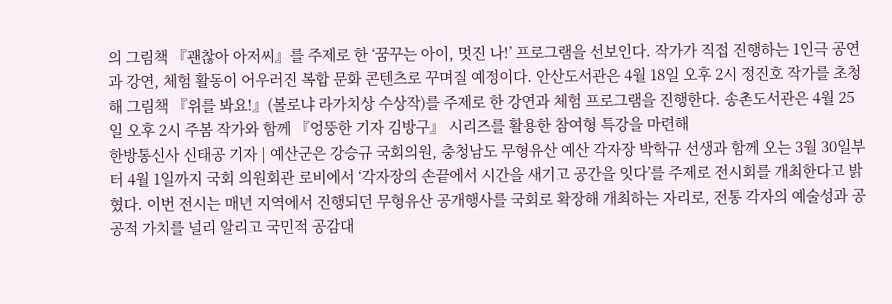의 그림책 『괜찮아 아저씨』를 주제로 한 ‘꿈꾸는 아이, 멋진 나!’ 프로그램을 선보인다. 작가가 직접 진행하는 1인극 공연과 강연, 체험 활동이 어우러진 복합 문화 콘텐츠로 꾸며질 예정이다. 안산도서관은 4월 18일 오후 2시 정진호 작가를 초청해 그림책 『위를 봐요!』(볼로냐 라가치상 수상작)를 주제로 한 강연과 체험 프로그램을 진행한다. 송촌도서관은 4월 25일 오후 2시 주봄 작가와 함께 『엉뚱한 기자 김방구』 시리즈를 활용한 참여형 특강을 마련해
한방통신사 신태공 기자 | 예산군은 강승규 국회의원, 충청남도 무형유산 예산 각자장 박학규 선생과 함께 오는 3월 30일부터 4월 1일까지 국회 의원회관 로비에서 ‘각자장의 손끝에서 시간을 새기고 공간을 잇다’를 주제로 전시회를 개최한다고 밝혔다. 이번 전시는 매년 지역에서 진행되던 무형유산 공개행사를 국회로 확장해 개최하는 자리로, 전통 각자의 예술성과 공공적 가치를 널리 알리고 국민적 공감대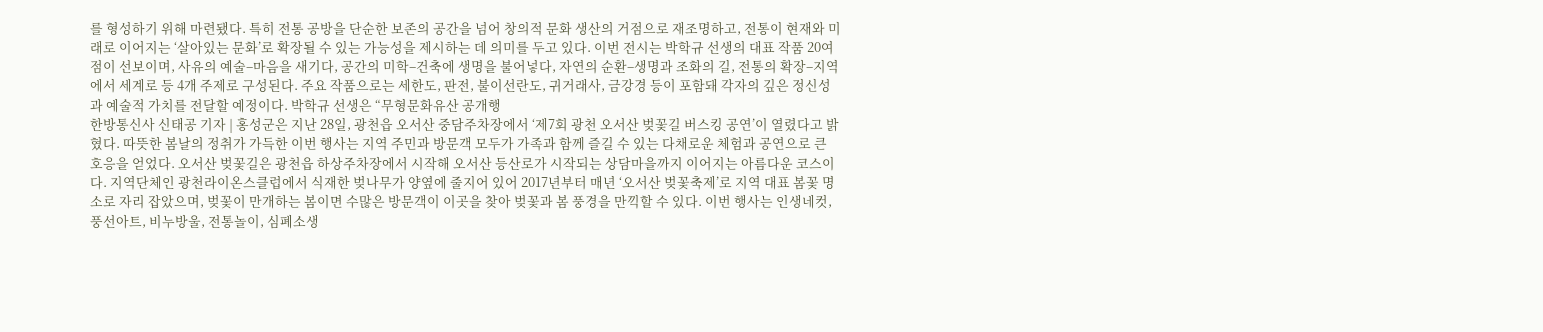를 형성하기 위해 마련됐다. 특히 전통 공방을 단순한 보존의 공간을 넘어 창의적 문화 생산의 거점으로 재조명하고, 전통이 현재와 미래로 이어지는 ‘살아있는 문화’로 확장될 수 있는 가능성을 제시하는 데 의미를 두고 있다. 이번 전시는 박학규 선생의 대표 작품 20여 점이 선보이며, 사유의 예술–마음을 새기다, 공간의 미학–건축에 생명을 불어넣다, 자연의 순환–생명과 조화의 길, 전통의 확장–지역에서 세계로 등 4개 주제로 구성된다. 주요 작품으로는 세한도, 판전, 불이선란도, 귀거래사, 금강경 등이 포함돼 각자의 깊은 정신성과 예술적 가치를 전달할 예정이다. 박학규 선생은 “무형문화유산 공개행
한방통신사 신태공 기자 | 홍성군은 지난 28일, 광천읍 오서산 중담주차장에서 ‘제7회 광천 오서산 벚꽃길 버스킹 공연’이 열렸다고 밝혔다. 따뜻한 봄날의 정취가 가득한 이번 행사는 지역 주민과 방문객 모두가 가족과 함께 즐길 수 있는 다채로운 체험과 공연으로 큰 호응을 얻었다. 오서산 벚꽃길은 광천읍 하상주차장에서 시작해 오서산 등산로가 시작되는 상담마을까지 이어지는 아름다운 코스이다. 지역단체인 광천라이온스클럽에서 식재한 벚나무가 양옆에 줄지어 있어 2017년부터 매년 ‘오서산 벚꽃축제’로 지역 대표 봄꽃 명소로 자리 잡았으며, 벚꽃이 만개하는 봄이면 수많은 방문객이 이곳을 찾아 벚꽃과 봄 풍경을 만끽할 수 있다. 이번 행사는 인생네컷, 풍선아트, 비누방울, 전통놀이, 심폐소생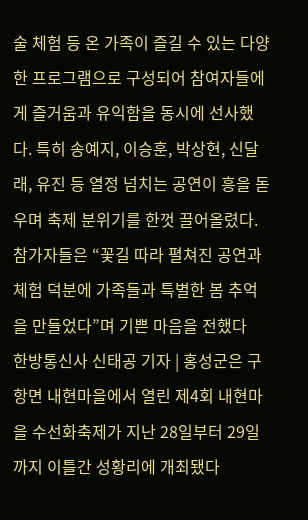술 체험 등 온 가족이 즐길 수 있는 다양한 프로그램으로 구성되어 참여자들에게 즐거움과 유익함을 동시에 선사했다. 특히 송예지, 이승훈, 박상현, 신달래, 유진 등 열정 넘치는 공연이 흥을 돋우며 축제 분위기를 한껏 끌어올렸다. 참가자들은 “꽃길 따라 펼쳐진 공연과 체험 덕분에 가족들과 특별한 봄 추억을 만들었다”며 기쁜 마음을 전했다
한방통신사 신태공 기자 | 홍성군은 구항면 내현마을에서 열린 제4회 내현마을 수선화축제가 지난 28일부터 29일까지 이틀간 성황리에 개최됐다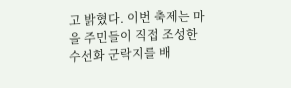고 밝혔다. 이번 축제는 마을 주민들이 직접 조성한 수선화 군락지를 배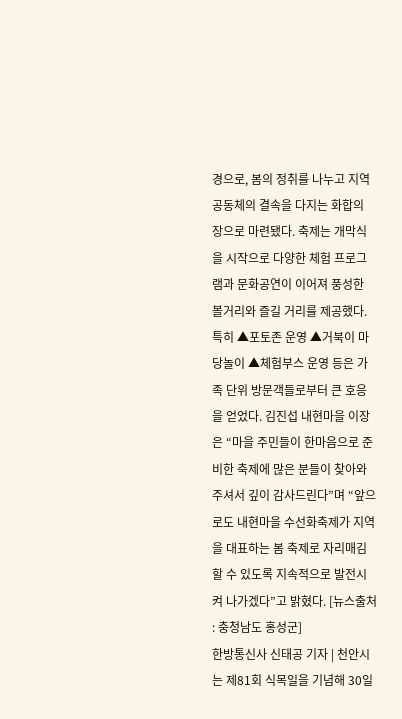경으로, 봄의 정취를 나누고 지역공동체의 결속을 다지는 화합의 장으로 마련됐다. 축제는 개막식을 시작으로 다양한 체험 프로그램과 문화공연이 이어져 풍성한 볼거리와 즐길 거리를 제공했다. 특히 ▲포토존 운영 ▲거북이 마당놀이 ▲체험부스 운영 등은 가족 단위 방문객들로부터 큰 호응을 얻었다. 김진섭 내현마을 이장은 “마을 주민들이 한마음으로 준비한 축제에 많은 분들이 찾아와 주셔서 깊이 감사드린다”며 “앞으로도 내현마을 수선화축제가 지역을 대표하는 봄 축제로 자리매김할 수 있도록 지속적으로 발전시켜 나가겠다”고 밝혔다. [뉴스출처 : 충청남도 홍성군]
한방통신사 신태공 기자 | 천안시는 제81회 식목일을 기념해 30일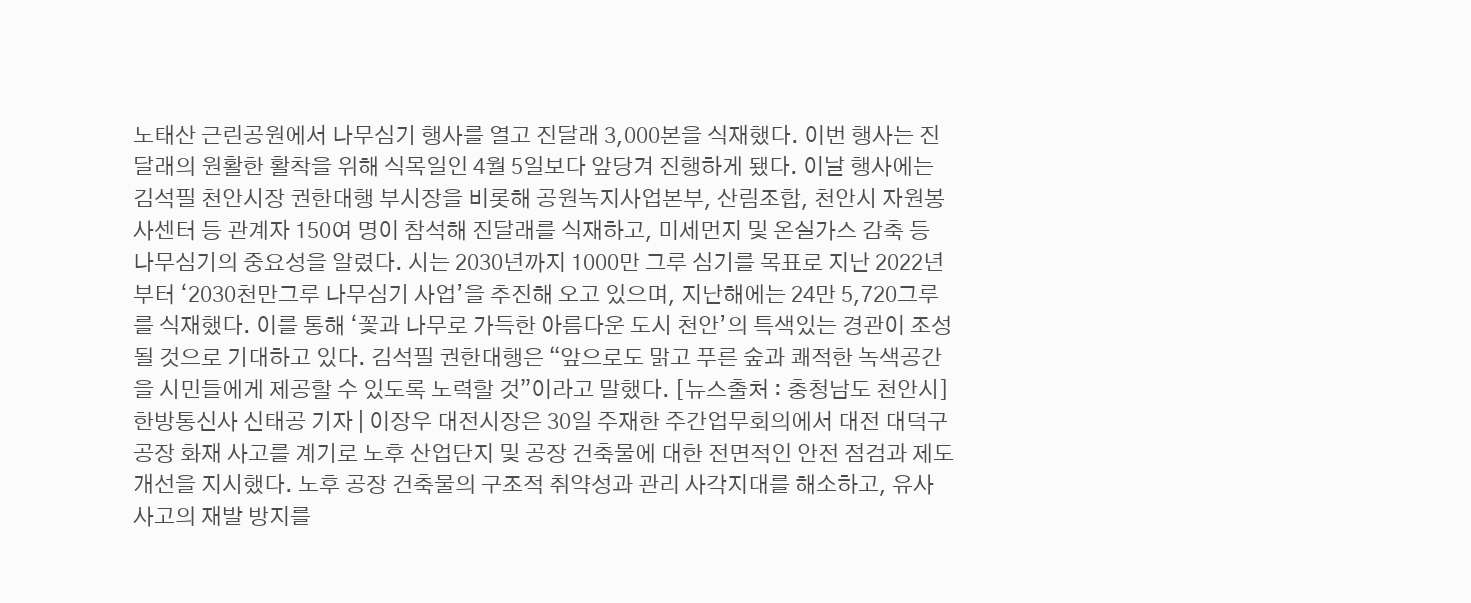노태산 근린공원에서 나무심기 행사를 열고 진달래 3,000본을 식재했다. 이번 행사는 진달래의 원활한 활착을 위해 식목일인 4월 5일보다 앞당겨 진행하게 됐다. 이날 행사에는 김석필 천안시장 권한대행 부시장을 비롯해 공원녹지사업본부, 산림조합, 천안시 자원봉사센터 등 관계자 150여 명이 참석해 진달래를 식재하고, 미세먼지 및 온실가스 감축 등 나무심기의 중요성을 알렸다. 시는 2030년까지 1000만 그루 심기를 목표로 지난 2022년부터 ‘2030천만그루 나무심기 사업’을 추진해 오고 있으며, 지난해에는 24만 5,720그루를 식재했다. 이를 통해 ‘꽃과 나무로 가득한 아름다운 도시 천안’의 특색있는 경관이 조성될 것으로 기대하고 있다. 김석필 권한대행은 “앞으로도 맑고 푸른 숲과 쾌적한 녹색공간을 시민들에게 제공할 수 있도록 노력할 것”이라고 말했다. [뉴스출처 : 충청남도 천안시]
한방통신사 신태공 기자 | 이장우 대전시장은 30일 주재한 주간업무회의에서 대전 대덕구 공장 화재 사고를 계기로 노후 산업단지 및 공장 건축물에 대한 전면적인 안전 점검과 제도 개선을 지시했다. 노후 공장 건축물의 구조적 취약성과 관리 사각지대를 해소하고, 유사 사고의 재발 방지를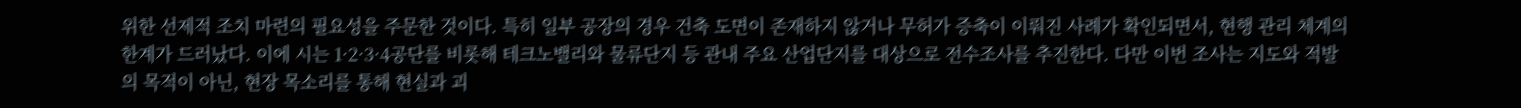위한 선제적 조치 마련의 필요성을 주문한 것이다. 특히 일부 공장의 경우 건축 도면이 존재하지 않거나 무허가 증축이 이뤄진 사례가 확인되면서, 현행 관리 체계의 한계가 드러났다. 이에 시는 1·2·3·4공단를 비롯해 테크노밸리와 물류단지 등 관내 주요 산업단지를 대상으로 전수조사를 추진한다. 다만 이번 조사는 지도와 적발의 목적이 아닌, 현장 목소리를 통해 현실과 괴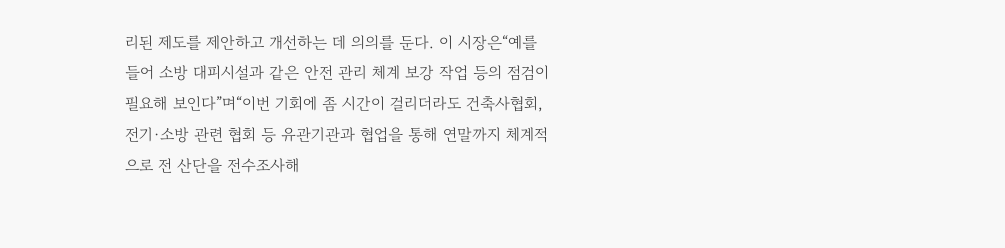리된 제도를 제안하고 개선하는 데 의의를 둔다. 이 시장은“예를 들어 소방 대피시설과 같은 안전 관리 체계 보강 작업 등의 점검이 필요해 보인다”며“이번 기회에 좀 시간이 걸리더라도 건축사협회, 전기·소방 관련 협회 등 유관기관과 협업을 통해 연말까지 체계적으로 전 산단을 전수조사해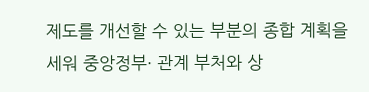제도를 개선할 수 있는 부분의 종합 계획을 세워 중앙정부· 관계 부처와 상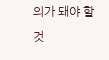의가 돼야 할 것